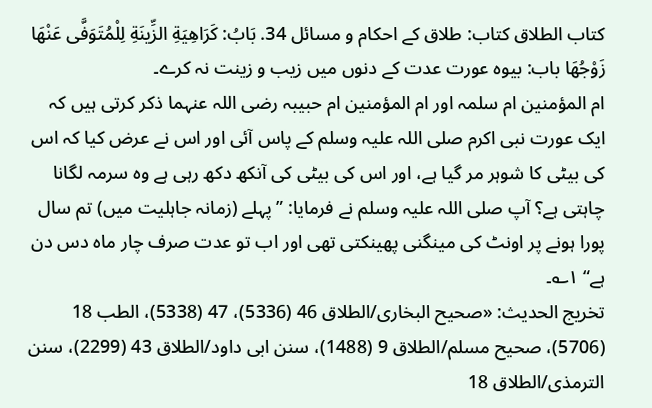كتاب الطلاق کتاب: طلاق کے احکام و مسائل 34. بَابُ: كَرَاهِيَةِ الزِّينَةِ لِلْمُتَوَفَّى عَنْهَا زَوْجُهَا باب: بیوہ عورت عدت کے دنوں میں زیب و زینت نہ کرے۔
ام المؤمنین ام سلمہ اور ام المؤمنین ام حبیبہ رضی اللہ عنہما ذکر کرتی ہیں کہ ایک عورت نبی اکرم صلی اللہ علیہ وسلم کے پاس آئی اور اس نے عرض کیا کہ اس کی بیٹی کا شوہر مر گیا ہے، اور اس کی بیٹی کی آنکھ دکھ رہی ہے وہ سرمہ لگانا چاہتی ہے؟ آپ صلی اللہ علیہ وسلم نے فرمایا: ”پہلے (زمانہ جاہلیت میں) تم سال پورا ہونے پر اونٹ کی مینگنی پھینکتی تھی اور اب تو عدت صرف چار ماہ دس دن ہے“ ۱؎۔
تخریج الحدیث: «صحیح البخاری/الطلاق 46 (5336)، 47 (5338)، الطب 18 (5706)، صحیح مسلم/الطلاق 9 (1488)، سنن ابی داود/الطلاق 43 (2299)، سنن الترمذی/الطلاق 18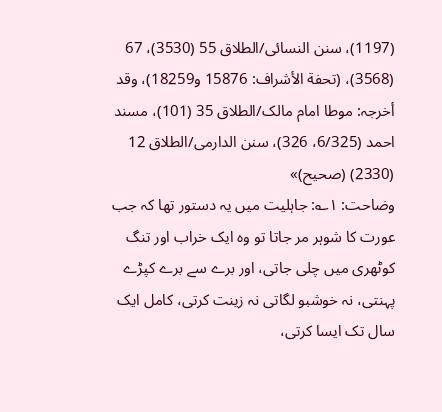(1197)، سنن النسائی/الطلاق 55 (3530)، 67 (3568)، (تحفة الأشراف: 15876 و18259)، وقد أخرجہ: موطا امام مالک/الطلاق 35 (101)، مسند احمد (6/325، 326)، سنن الدارمی/الطلاق 12 (2330) (صحیح)»
وضاحت: ۱؎: جاہلیت میں یہ دستور تھا کہ جب عورت کا شوہر مر جاتا تو وہ ایک خراب اور تنگ کوٹھری میں چلی جاتی، اور برے سے برے کپڑے پہنتی، نہ خوشبو لگاتی نہ زینت کرتی، کامل ایک سال تک ایسا کرتی،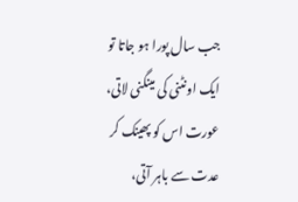جب سال پورا ہو جاتا تو ایک اونٹنی کی مینگنی لاتی، عورت اس کو پھینک کر عدت سے باہر آتی،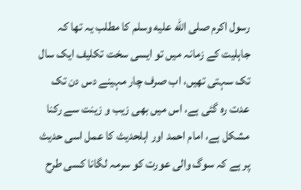رسول اکرم صلى الله عليه وسلم کا مطلب یہ تھا کہ جاہلیت کے زمانہ میں تو ایسی سخت تکلیف ایک سال تک سہتی تھیں، اب صرف چار مہینے دس دن تک عدت رہ گئی ہے، اس میں بھی زیب و زینت سے رکنا مشکل ہے، امام احمد اور اہلحدیث کا عمل اسی حدیث پر ہے کہ سوگ والی عورت کو سرمہ لگانا کسی طرح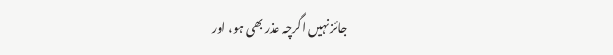جائز نہیں اگرچہ عذر بھی ہو، اور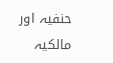حنفیہ اور مالکیہ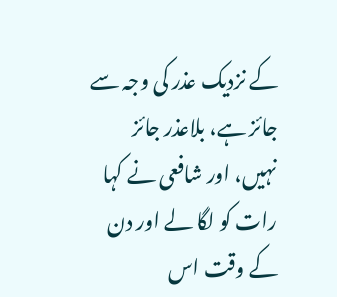کے نزدیک عذر کی وجہ سے جائز ہے، بلاعذر جائز نہیں، اور شافعی نے کہا رات کو لگا لے اور دن کے وقت اس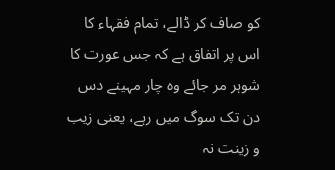کو صاف کر ڈالے، تمام فقہاء کا اس پر اتفاق ہے کہ جس عورت کا شوہر مر جائے وہ چار مہینے دس دن تک سوگ میں رہے، یعنی زیب و زینت نہ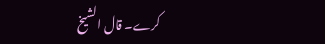کرے۔ قال الشيخ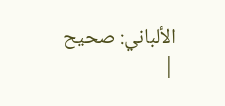الألباني: صحيح
|